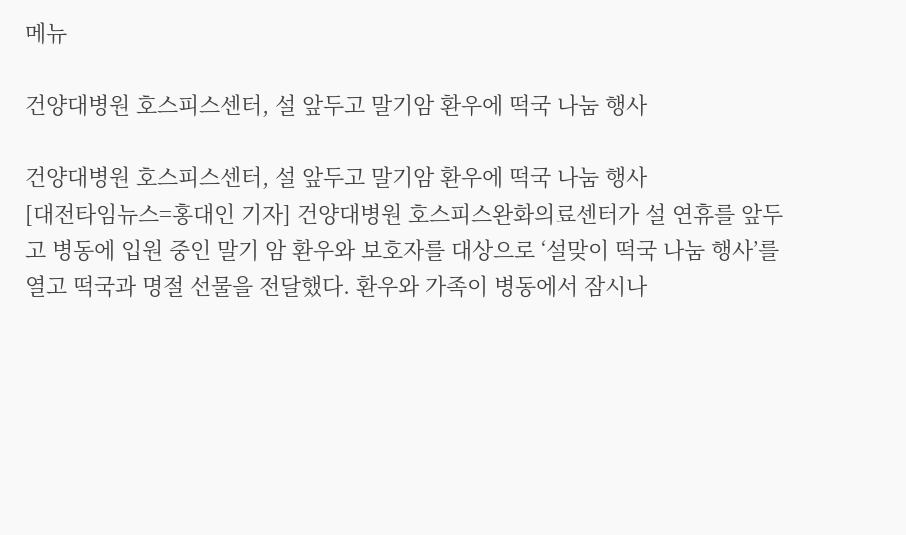메뉴

건양대병원 호스피스센터, 설 앞두고 말기암 환우에 떡국 나눔 행사

건양대병원 호스피스센터, 설 앞두고 말기암 환우에 떡국 나눔 행사
[대전타임뉴스=홍대인 기자] 건양대병원 호스피스완화의료센터가 설 연휴를 앞두고 병동에 입원 중인 말기 암 환우와 보호자를 대상으로 ‘설맞이 떡국 나눔 행사’를 열고 떡국과 명절 선물을 전달했다. 환우와 가족이 병동에서 잠시나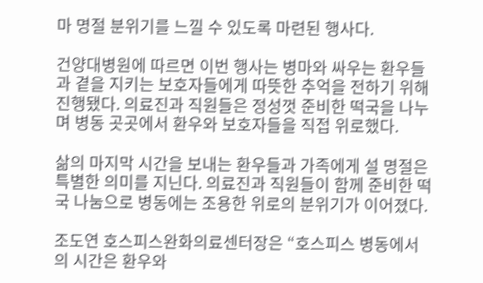마 명절 분위기를 느낄 수 있도록 마련된 행사다.

건양대병원에 따르면 이번 행사는 병마와 싸우는 환우들과 곁을 지키는 보호자들에게 따뜻한 추억을 전하기 위해 진행됐다. 의료진과 직원들은 정성껏 준비한 떡국을 나누며 병동 곳곳에서 환우와 보호자들을 직접 위로했다.

삶의 마지막 시간을 보내는 환우들과 가족에게 설 명절은 특별한 의미를 지닌다. 의료진과 직원들이 함께 준비한 떡국 나눔으로 병동에는 조용한 위로의 분위기가 이어졌다.

조도연 호스피스완화의료센터장은 “호스피스 병동에서의 시간은 환우와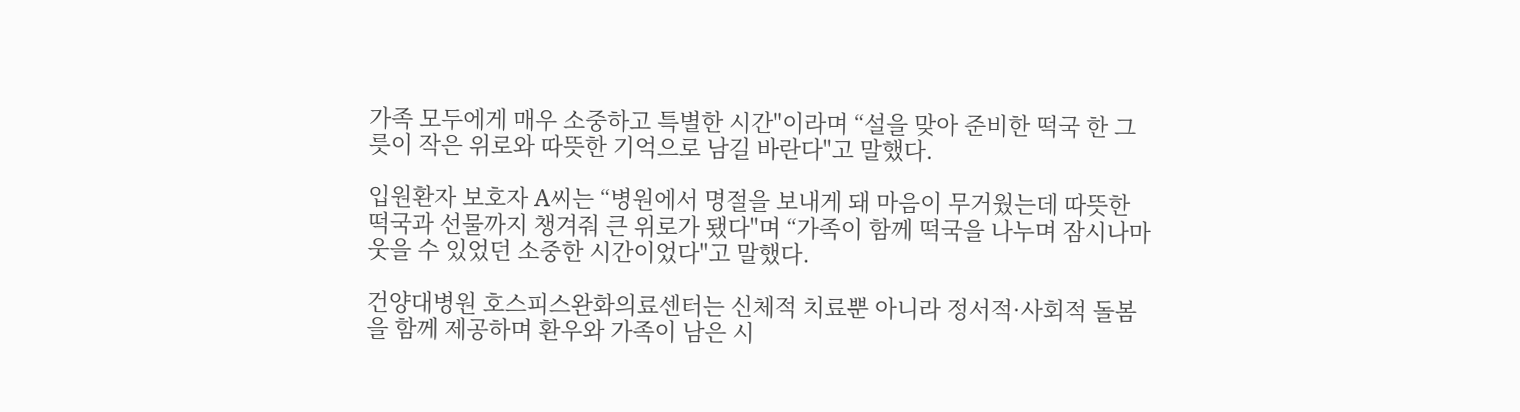가족 모두에게 매우 소중하고 특별한 시간"이라며 “설을 맞아 준비한 떡국 한 그릇이 작은 위로와 따뜻한 기억으로 남길 바란다"고 말했다.

입원환자 보호자 A씨는 “병원에서 명절을 보내게 돼 마음이 무거웠는데 따뜻한 떡국과 선물까지 챙겨줘 큰 위로가 됐다"며 “가족이 함께 떡국을 나누며 잠시나마 웃을 수 있었던 소중한 시간이었다"고 말했다.

건양대병원 호스피스완화의료센터는 신체적 치료뿐 아니라 정서적·사회적 돌봄을 함께 제공하며 환우와 가족이 남은 시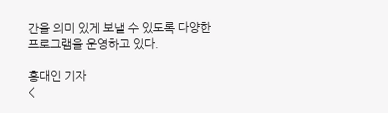간을 의미 있게 보낼 수 있도록 다양한 프로그램을 운영하고 있다.

홍대인 기자
<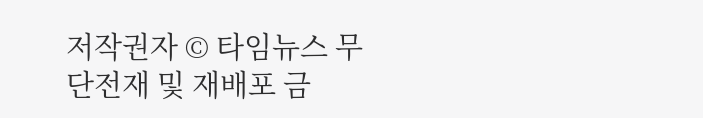저작권자 © 타임뉴스 무단전재 및 재배포 금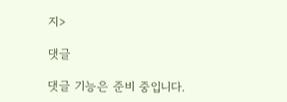지>

댓글

댓글 기능은 준비 중입니다.